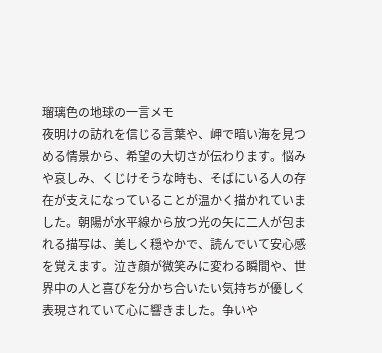瑠璃色の地球の一言メモ
夜明けの訪れを信じる言葉や、岬で暗い海を見つめる情景から、希望の大切さが伝わります。悩みや哀しみ、くじけそうな時も、そばにいる人の存在が支えになっていることが温かく描かれていました。朝陽が水平線から放つ光の矢に二人が包まれる描写は、美しく穏やかで、読んでいて安心感を覚えます。泣き顔が微笑みに変わる瞬間や、世界中の人と喜びを分かち合いたい気持ちが優しく表現されていて心に響きました。争いや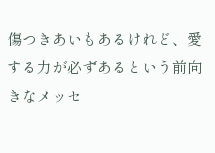傷つきあいもあるけれど、愛する力が必ずあるという前向きなメッセ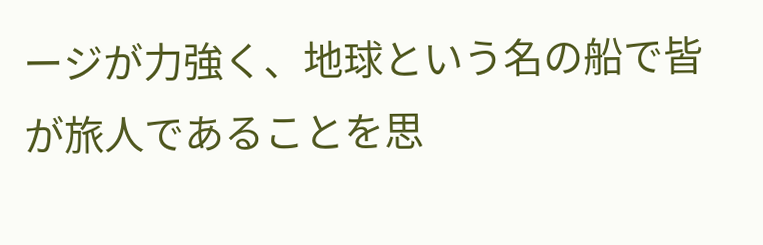ージが力強く、地球という名の船で皆が旅人であることを思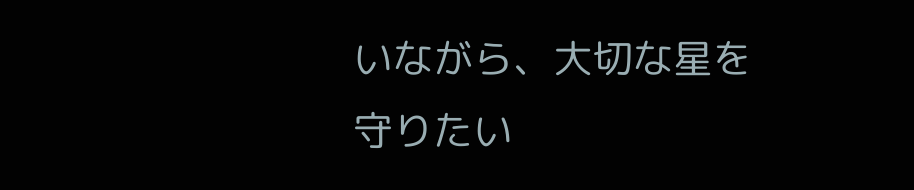いながら、大切な星を守りたい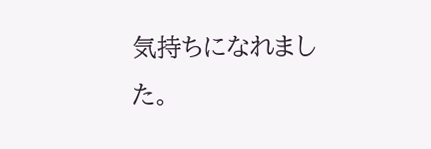気持ちになれました。